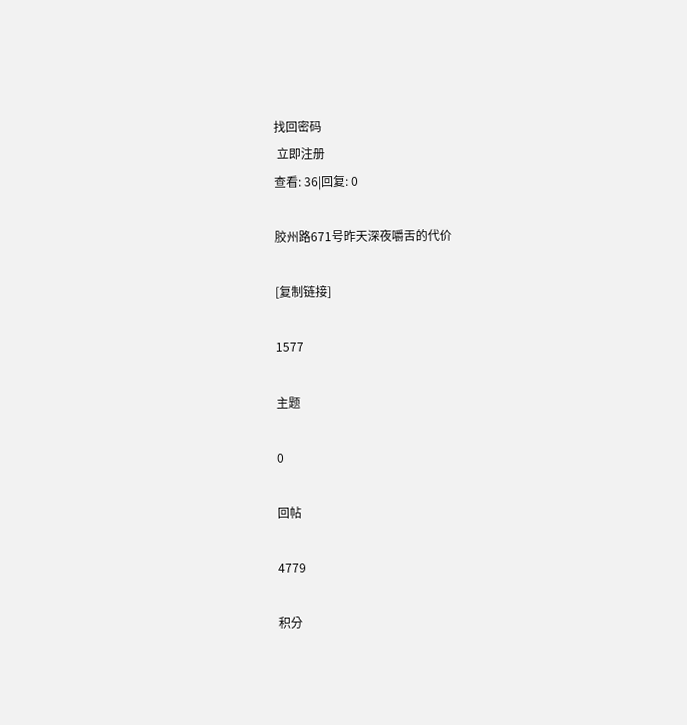找回密码
 立即注册
查看: 36|回复: 0

胶州路671号昨天深夜嚼舌的代价

[复制链接]

1577

主题

0

回帖

4779

积分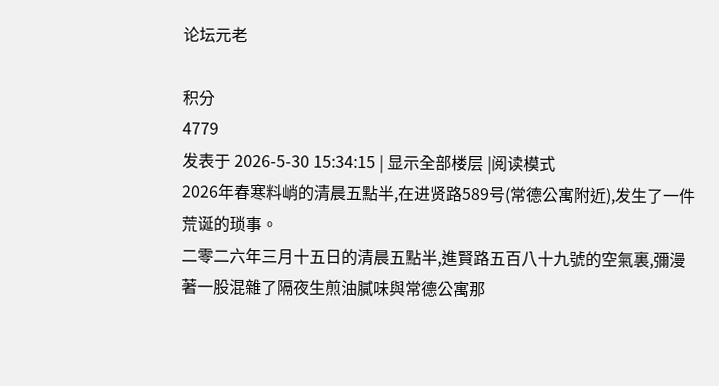论坛元老

积分
4779
发表于 2026-5-30 15:34:15 | 显示全部楼层 |阅读模式
2026年春寒料峭的清晨五點半,在进贤路589号(常德公寓附近),发生了一件荒诞的琐事。
二零二六年三月十五日的清晨五點半,進賢路五百八十九號的空氣裏,彌漫著一股混雜了隔夜生煎油膩味與常德公寓那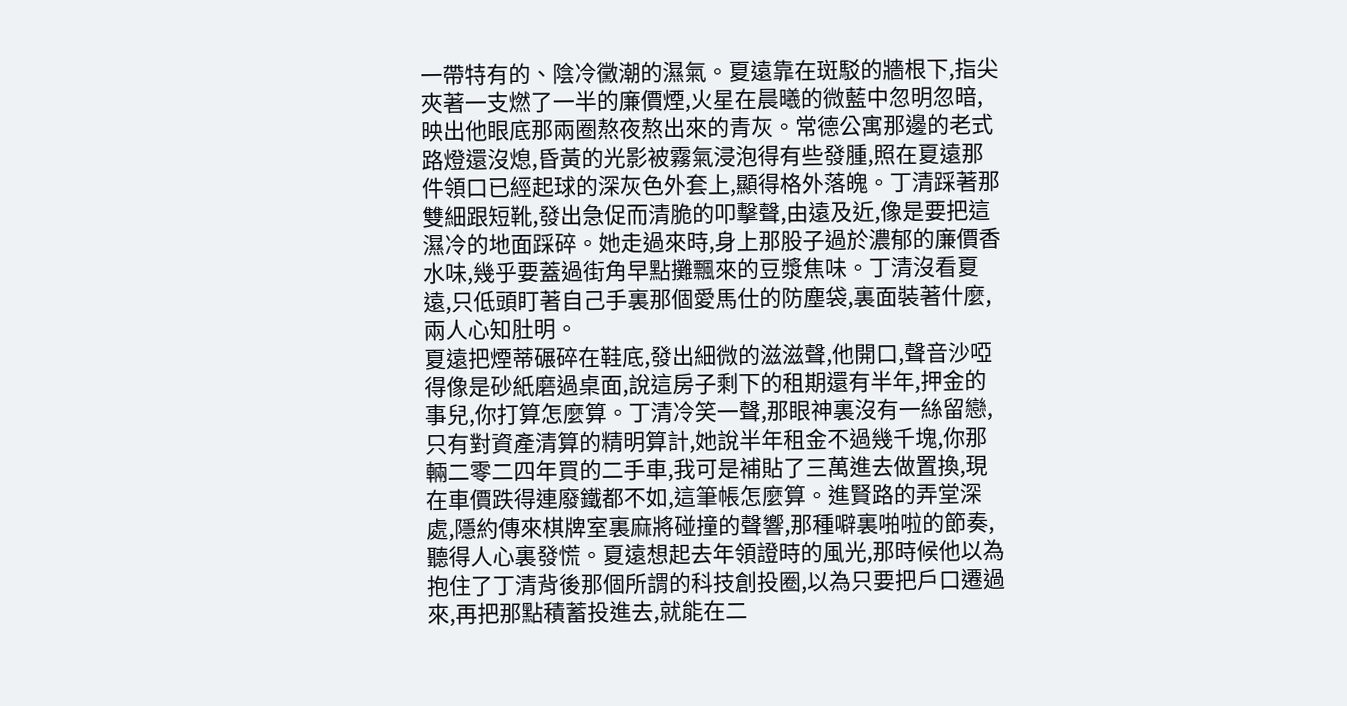一帶特有的、陰冷黴潮的濕氣。夏遠靠在斑駁的牆根下,指尖夾著一支燃了一半的廉價煙,火星在晨曦的微藍中忽明忽暗,映出他眼底那兩圈熬夜熬出來的青灰。常德公寓那邊的老式路燈還沒熄,昏黃的光影被霧氣浸泡得有些發腫,照在夏遠那件領口已經起球的深灰色外套上,顯得格外落魄。丁清踩著那雙細跟短靴,發出急促而清脆的叩擊聲,由遠及近,像是要把這濕冷的地面踩碎。她走過來時,身上那股子過於濃郁的廉價香水味,幾乎要蓋過街角早點攤飄來的豆漿焦味。丁清沒看夏遠,只低頭盯著自己手裏那個愛馬仕的防塵袋,裏面裝著什麼,兩人心知肚明。
夏遠把煙蒂碾碎在鞋底,發出細微的滋滋聲,他開口,聲音沙啞得像是砂紙磨過桌面,說這房子剩下的租期還有半年,押金的事兒,你打算怎麼算。丁清冷笑一聲,那眼神裏沒有一絲留戀,只有對資產清算的精明算計,她說半年租金不過幾千塊,你那輛二零二四年買的二手車,我可是補貼了三萬進去做置換,現在車價跌得連廢鐵都不如,這筆帳怎麼算。進賢路的弄堂深處,隱約傳來棋牌室裏麻將碰撞的聲響,那種噼裏啪啦的節奏,聽得人心裏發慌。夏遠想起去年領證時的風光,那時候他以為抱住了丁清背後那個所謂的科技創投圈,以為只要把戶口遷過來,再把那點積蓄投進去,就能在二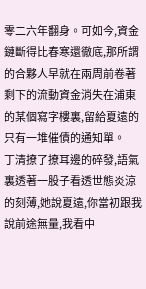零二六年翻身。可如今,資金鏈斷得比春寒還徹底,那所謂的合夥人早就在兩周前卷著剩下的流動資金消失在浦東的某個寫字樓裏,留給夏遠的只有一堆催債的通知單。
丁清撩了撩耳邊的碎發,語氣裏透著一股子看透世態炎涼的刻薄,她說夏遠,你當初跟我說前途無量,我看中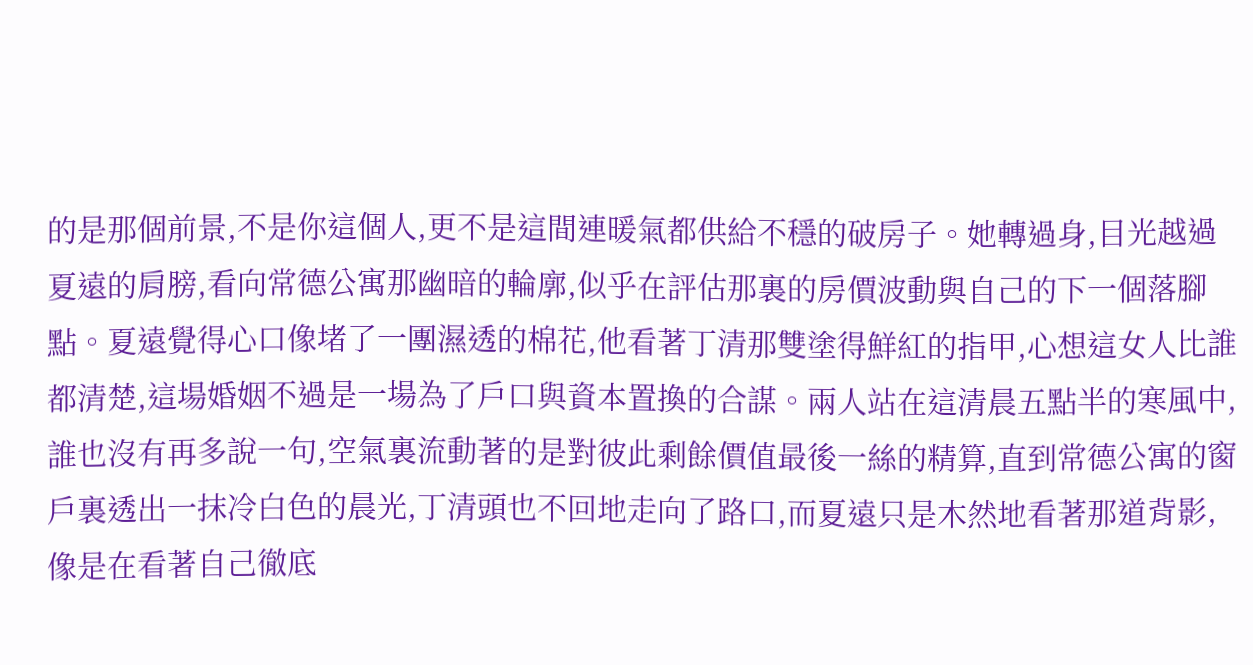的是那個前景,不是你這個人,更不是這間連暖氣都供給不穩的破房子。她轉過身,目光越過夏遠的肩膀,看向常德公寓那幽暗的輪廓,似乎在評估那裏的房價波動與自己的下一個落腳點。夏遠覺得心口像堵了一團濕透的棉花,他看著丁清那雙塗得鮮紅的指甲,心想這女人比誰都清楚,這場婚姻不過是一場為了戶口與資本置換的合謀。兩人站在這清晨五點半的寒風中,誰也沒有再多說一句,空氣裏流動著的是對彼此剩餘價值最後一絲的精算,直到常德公寓的窗戶裏透出一抹冷白色的晨光,丁清頭也不回地走向了路口,而夏遠只是木然地看著那道背影,像是在看著自己徹底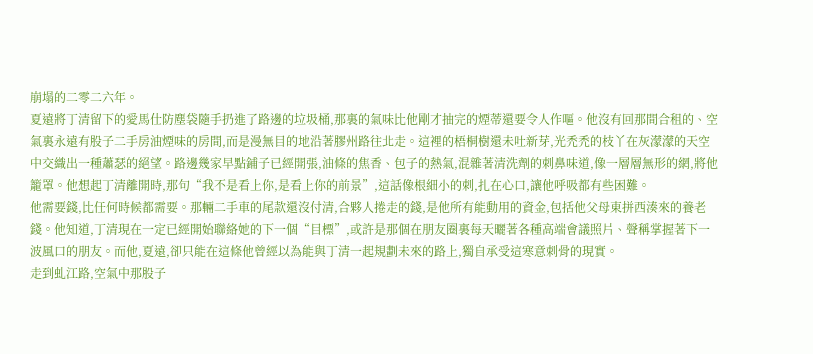崩塌的二零二六年。
夏遠將丁清留下的愛馬仕防塵袋隨手扔進了路邊的垃圾桶,那裏的氣味比他剛才抽完的煙蒂還要令人作嘔。他沒有回那間合租的、空氣裏永遠有股子二手房油煙味的房間,而是漫無目的地沿著膠州路往北走。這裡的梧桐樹還未吐新芽,光禿禿的枝丫在灰濛濛的天空中交織出一種蕭瑟的絕望。路邊幾家早點鋪子已經開張,油條的焦香、包子的熱氣,混雜著清洗劑的刺鼻味道,像一層層無形的網,將他籠罩。他想起丁清離開時,那句“我不是看上你,是看上你的前景”,這話像根細小的刺,扎在心口,讓他呼吸都有些困難。
他需要錢,比任何時候都需要。那輛二手車的尾款還沒付清,合夥人捲走的錢,是他所有能動用的資金,包括他父母東拼西湊來的養老錢。他知道,丁清現在一定已經開始聯絡她的下一個“目標”,或許是那個在朋友圈裏每天曬著各種高端會議照片、聲稱掌握著下一波風口的朋友。而他,夏遠,卻只能在這條他曾經以為能與丁清一起規劃未來的路上,獨自承受這寒意刺骨的現實。
走到虬江路,空氣中那股子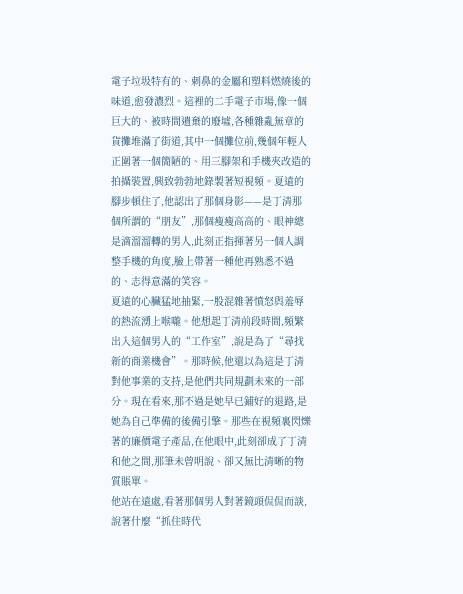電子垃圾特有的、刺鼻的金屬和塑料燃燒後的味道,愈發濃烈。這裡的二手電子市場,像一個巨大的、被時間遺棄的廢墟,各種雜亂無章的貨攤堆滿了街道,其中一個攤位前,幾個年輕人正圍著一個簡陋的、用三腳架和手機夾改造的拍攝裝置,興致勃勃地錄製著短視頻。夏遠的腳步頓住了,他認出了那個身影——是丁清那個所謂的“朋友”,那個瘦瘦高高的、眼神總是滴溜溜轉的男人,此刻正指揮著另一個人調整手機的角度,臉上帶著一種他再熟悉不過的、志得意滿的笑容。
夏遠的心臟猛地抽緊,一股混雜著憤怒與羞辱的熱流湧上喉嚨。他想起丁清前段時間,頻繁出入這個男人的“工作室”,說是為了“尋找新的商業機會”。那時候,他還以為這是丁清對他事業的支持,是他們共同規劃未來的一部分。現在看來,那不過是她早已鋪好的退路,是她為自己準備的後備引擎。那些在視頻裏閃爍著的廉價電子產品,在他眼中,此刻卻成了丁清和他之間,那筆未曾明說、卻又無比清晰的物質賬單。
他站在遠處,看著那個男人對著鏡頭侃侃而談,說著什麼“抓住時代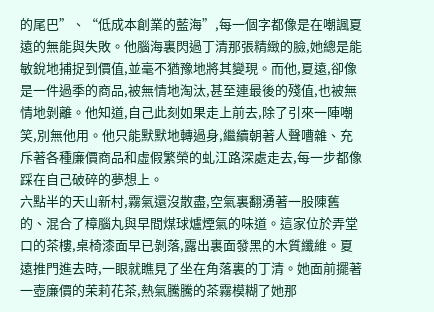的尾巴”、“低成本創業的藍海”,每一個字都像是在嘲諷夏遠的無能與失敗。他腦海裏閃過丁清那張精緻的臉,她總是能敏銳地捕捉到價值,並毫不猶豫地將其變現。而他,夏遠,卻像是一件過季的商品,被無情地淘汰,甚至連最後的殘值,也被無情地剝離。他知道,自己此刻如果走上前去,除了引來一陣嘲笑,別無他用。他只能默默地轉過身,繼續朝著人聲嘈雜、充斥著各種廉價商品和虛假繁榮的虬江路深處走去,每一步都像踩在自己破碎的夢想上。
六點半的天山新村,霧氣還沒散盡,空氣裏翻湧著一股陳舊的、混合了樟腦丸與早間煤球爐煙氣的味道。這家位於弄堂口的茶樓,桌椅漆面早已剝落,露出裏面發黑的木質纖維。夏遠推門進去時,一眼就瞧見了坐在角落裏的丁清。她面前擺著一壺廉價的茉莉花茶,熱氣騰騰的茶霧模糊了她那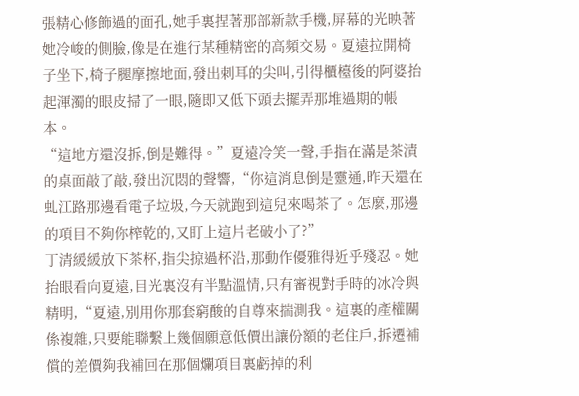張精心修飾過的面孔,她手裏捏著那部新款手機,屏幕的光映著她冷峻的側臉,像是在進行某種精密的高頻交易。夏遠拉開椅子坐下,椅子腿摩擦地面,發出刺耳的尖叫,引得櫃檯後的阿婆抬起渾濁的眼皮掃了一眼,隨即又低下頭去擺弄那堆過期的帳本。
“這地方還沒拆,倒是難得。”夏遠冷笑一聲,手指在滿是茶漬的桌面敲了敲,發出沉悶的聲響,“你這消息倒是靈通,昨天還在虬江路那邊看電子垃圾,今天就跑到這兒來喝茶了。怎麼,那邊的項目不夠你榨乾的,又盯上這片老破小了?”
丁清緩緩放下茶杯,指尖掠過杯沿,那動作優雅得近乎殘忍。她抬眼看向夏遠,目光裏沒有半點溫情,只有審視對手時的冰冷與精明,“夏遠,別用你那套窮酸的自尊來揣測我。這裏的產權關係複雜,只要能聯繫上幾個願意低價出讓份額的老住戶,拆遷補償的差價夠我補回在那個爛項目裏虧掉的利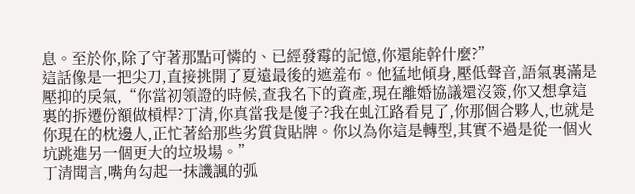息。至於你,除了守著那點可憐的、已經發霉的記憶,你還能幹什麼?”
這話像是一把尖刀,直接挑開了夏遠最後的遮羞布。他猛地傾身,壓低聲音,語氣裏滿是壓抑的戾氣,“你當初領證的時候,查我名下的資產,現在離婚協議還沒簽,你又想拿這裏的拆遷份額做槓桿?丁清,你真當我是傻子?我在虬江路看見了,你那個合夥人,也就是你現在的枕邊人,正忙著給那些劣質貨貼牌。你以為你這是轉型,其實不過是從一個火坑跳進另一個更大的垃圾場。”
丁清聞言,嘴角勾起一抹譏諷的弧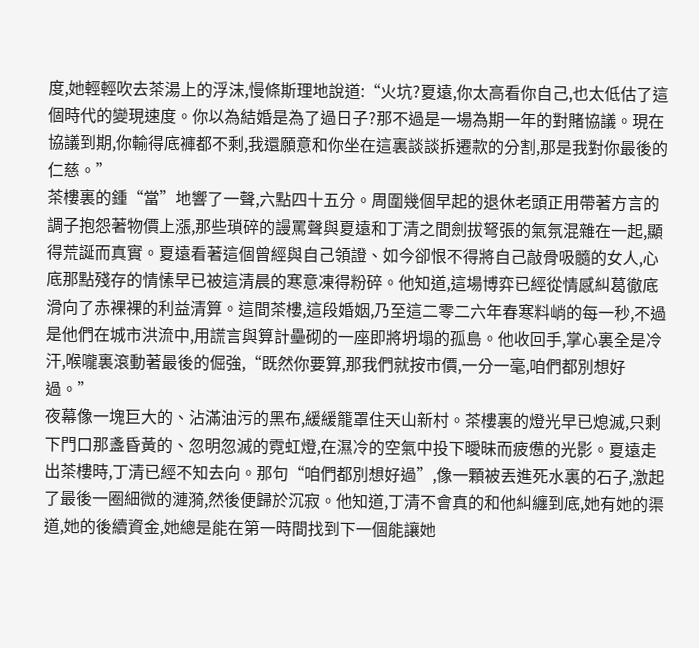度,她輕輕吹去茶湯上的浮沫,慢條斯理地說道:“火坑?夏遠,你太高看你自己,也太低估了這個時代的變現速度。你以為結婚是為了過日子?那不過是一場為期一年的對賭協議。現在協議到期,你輸得底褲都不剩,我還願意和你坐在這裏談談拆遷款的分割,那是我對你最後的仁慈。”
茶樓裏的鍾“當”地響了一聲,六點四十五分。周圍幾個早起的退休老頭正用帶著方言的調子抱怨著物價上漲,那些瑣碎的謾罵聲與夏遠和丁清之間劍拔弩張的氣氛混雜在一起,顯得荒誕而真實。夏遠看著這個曾經與自己領證、如今卻恨不得將自己敲骨吸髓的女人,心底那點殘存的情愫早已被這清晨的寒意凍得粉碎。他知道,這場博弈已經從情感糾葛徹底滑向了赤裸裸的利益清算。這間茶樓,這段婚姻,乃至這二零二六年春寒料峭的每一秒,不過是他們在城市洪流中,用謊言與算計壘砌的一座即將坍塌的孤島。他收回手,掌心裏全是冷汗,喉嚨裏滾動著最後的倔強,“既然你要算,那我們就按市價,一分一毫,咱們都別想好過。”
夜幕像一塊巨大的、沾滿油污的黑布,緩緩籠罩住天山新村。茶樓裏的燈光早已熄滅,只剩下門口那盞昏黃的、忽明忽滅的霓虹燈,在濕冷的空氣中投下曖昧而疲憊的光影。夏遠走出茶樓時,丁清已經不知去向。那句“咱們都別想好過”,像一顆被丟進死水裏的石子,激起了最後一圈細微的漣漪,然後便歸於沉寂。他知道,丁清不會真的和他糾纏到底,她有她的渠道,她的後續資金,她總是能在第一時間找到下一個能讓她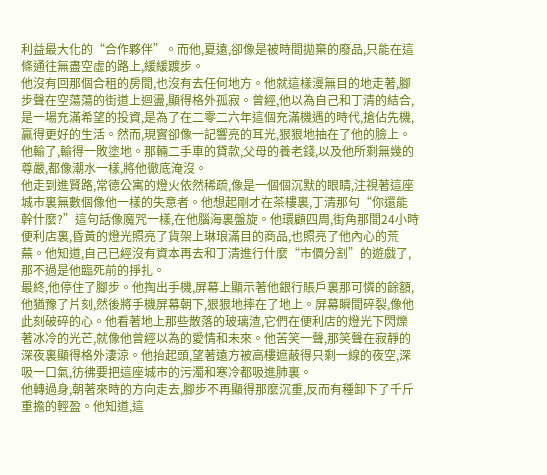利益最大化的“合作夥伴”。而他,夏遠,卻像是被時間拋棄的廢品,只能在這條通往無盡空虛的路上,緩緩踱步。
他沒有回那個合租的房間,也沒有去任何地方。他就這樣漫無目的地走著,腳步聲在空蕩蕩的街道上迴盪,顯得格外孤寂。曾經,他以為自己和丁清的結合,是一場充滿希望的投資,是為了在二零二六年這個充滿機遇的時代,搶佔先機,贏得更好的生活。然而,現實卻像一記響亮的耳光,狠狠地抽在了他的臉上。他輸了,輸得一敗塗地。那輛二手車的貸款,父母的養老錢,以及他所剩無幾的尊嚴,都像潮水一樣,將他徹底淹沒。
他走到進賢路,常德公寓的燈火依然稀疏,像是一個個沉默的眼睛,注視著這座城市裏無數個像他一樣的失意者。他想起剛才在茶樓裏,丁清那句“你還能幹什麼?”這句話像魔咒一樣,在他腦海裏盤旋。他環顧四周,街角那間24小時便利店裏,昏黃的燈光照亮了貨架上琳琅滿目的商品,也照亮了他內心的荒蕪。他知道,自己已經沒有資本再去和丁清進行什麼“市價分割”的遊戲了,那不過是他臨死前的掙扎。
最終,他停住了腳步。他掏出手機,屏幕上顯示著他銀行賬戶裏那可憐的餘額,他猶豫了片刻,然後將手機屏幕朝下,狠狠地摔在了地上。屏幕瞬間碎裂,像他此刻破碎的心。他看著地上那些散落的玻璃渣,它們在便利店的燈光下閃爍著冰冷的光芒,就像他曾經以為的愛情和未來。他苦笑一聲,那笑聲在寂靜的深夜裏顯得格外淒涼。他抬起頭,望著遠方被高樓遮蔽得只剩一線的夜空,深吸一口氣,彷彿要把這座城市的污濁和寒冷都吸進肺裏。
他轉過身,朝著來時的方向走去,腳步不再顯得那麼沉重,反而有種卸下了千斤重擔的輕盈。他知道,這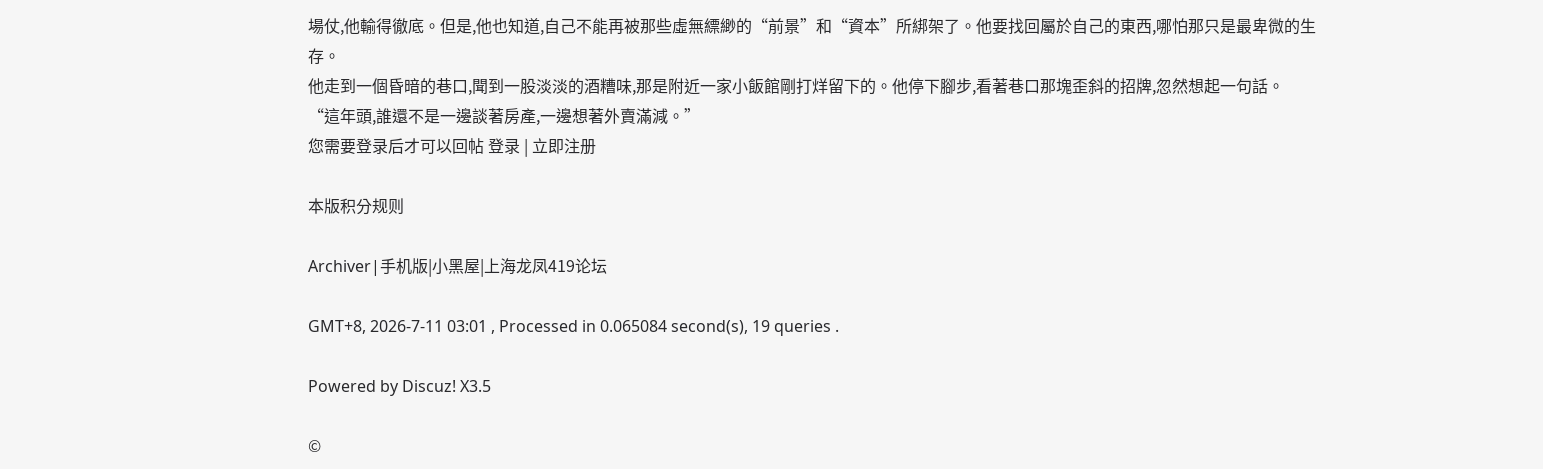場仗,他輸得徹底。但是,他也知道,自己不能再被那些虛無縹緲的“前景”和“資本”所綁架了。他要找回屬於自己的東西,哪怕那只是最卑微的生存。
他走到一個昏暗的巷口,聞到一股淡淡的酒糟味,那是附近一家小飯館剛打烊留下的。他停下腳步,看著巷口那塊歪斜的招牌,忽然想起一句話。
“這年頭,誰還不是一邊談著房產,一邊想著外賣滿減。”
您需要登录后才可以回帖 登录 | 立即注册

本版积分规则

Archiver|手机版|小黑屋|上海龙凤419论坛

GMT+8, 2026-7-11 03:01 , Processed in 0.065084 second(s), 19 queries .

Powered by Discuz! X3.5

©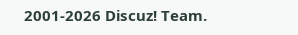2001-2026 Discuz! Team.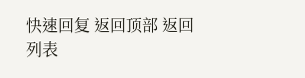快速回复 返回顶部 返回列表